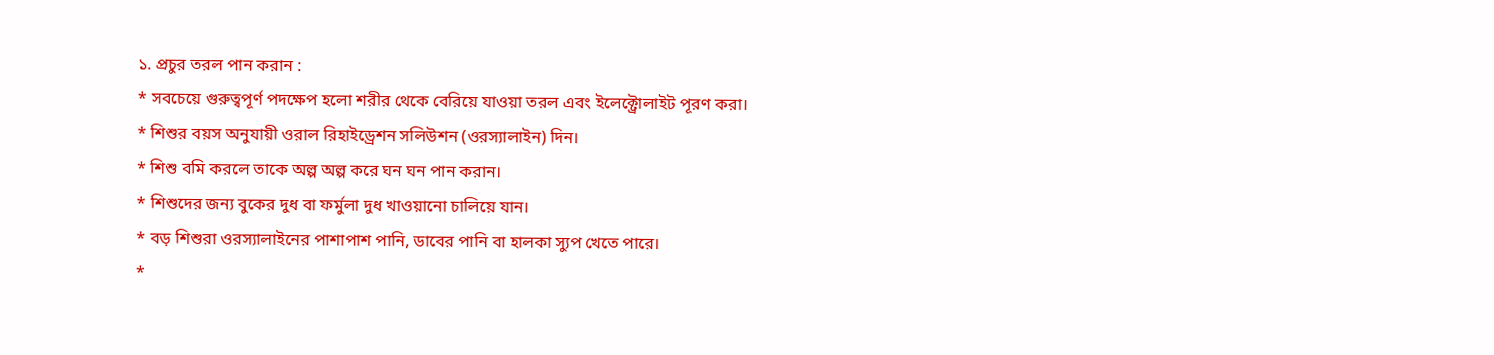১. প্রচুর তরল পান করান :
* সবচেয়ে গুরুত্বপূর্ণ পদক্ষেপ হলো শরীর থেকে বেরিয়ে যাওয়া তরল এবং ইলেক্ট্রোলাইট পূরণ করা।
* শিশুর বয়স অনুযায়ী ওরাল রিহাইড্রেশন সলিউশন (ওরস্যালাইন) দিন।
* শিশু বমি করলে তাকে অল্প অল্প করে ঘন ঘন পান করান।
* শিশুদের জন্য বুকের দুধ বা ফর্মুলা দুধ খাওয়ানো চালিয়ে যান।
* বড় শিশুরা ওরস্যালাইনের পাশাপাশ পানি, ডাবের পানি বা হালকা স্যুপ খেতে পারে।
*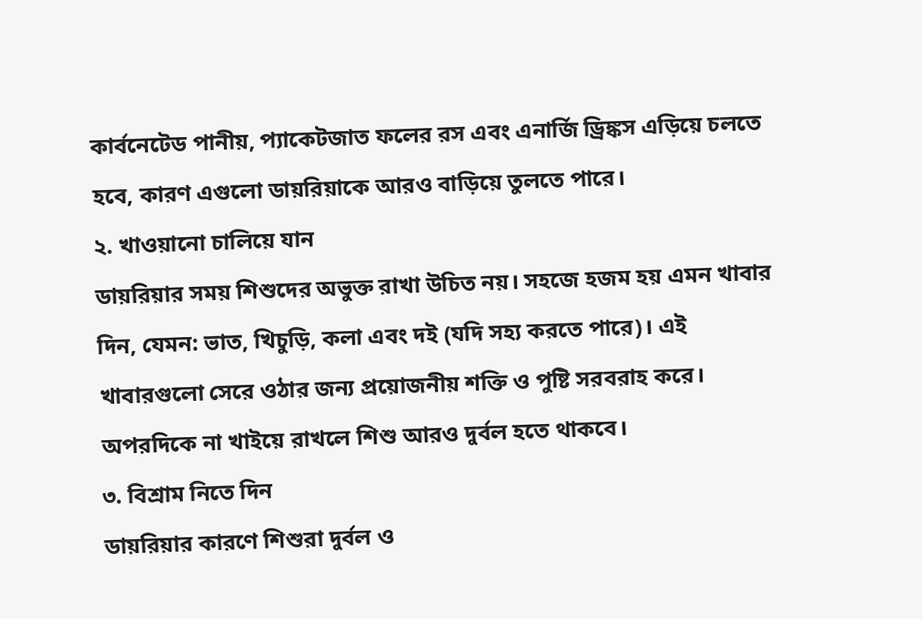কার্বনেটেড পানীয়, প্যাকেটজাত ফলের রস এবং এনার্জি ড্রিঙ্কস এড়িয়ে চলতে হবে, কারণ এগুলো ডায়রিয়াকে আরও বাড়িয়ে তুলতে পারে।
২. খাওয়ানো চালিয়ে যান
ডায়রিয়ার সময় শিশুদের অভুক্ত রাখা উচিত নয়। সহজে হজম হয় এমন খাবার দিন, যেমন: ভাত, খিচুড়ি, কলা এবং দই (যদি সহ্য করতে পারে)। এই খাবারগুলো সেরে ওঠার জন্য প্রয়োজনীয় শক্তি ও পুষ্টি সরবরাহ করে। অপরদিকে না খাইয়ে রাখলে শিশু আরও দুর্বল হতে থাকবে।
৩. বিশ্রাম নিতে দিন
ডায়রিয়ার কারণে শিশুরা দুর্বল ও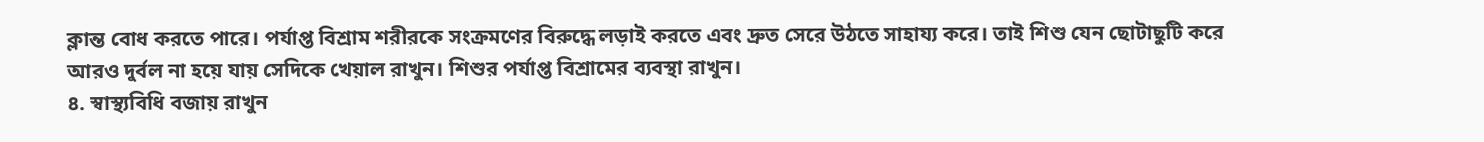ক্লান্ত বোধ করতে পারে। পর্যাপ্ত বিশ্রাম শরীরকে সংক্রমণের বিরুদ্ধে লড়াই করতে এবং দ্রুত সেরে উঠতে সাহায্য করে। তাই শিশু যেন ছোটাছুটি করে আরও দুর্বল না হয়ে যায় সেদিকে খেয়াল রাখুন। শিশুর পর্যাপ্ত বিশ্রামের ব্যবস্থা রাখুন।
৪. স্বাস্থ্যবিধি বজায় রাখুন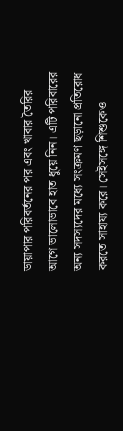ডায়াপার পরিবর্তনের পর এবং খাবার তৈরির আগে ভালোভাবে হাত ধুয়ে নিন। এটি পরিবারের অন্য সদস্যদের মধ্যে সংক্রমণ ছড়ানো প্রতিরোধ করতে সাহায্য করে। সেইসঙ্গে শিশুকেও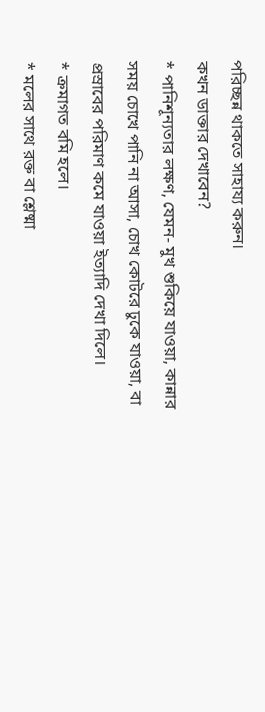পরিচ্ছন্ন থাকতে সাহায্য করুন।
কখন ডাক্তার দেখাবেন?
* পানিশূন্যতার লক্ষণ, যেমন- মুখ শুকিয়ে যাওয়া, কান্নার সময় চোখে পানি না আসা, চোখ কোটরে ঢুকে যাওয়া, বা প্রস্রাবের পরিমাণ কমে যাওয়া ইত্যাদি দেখা দিলে।
* ক্রমাগত বমি হলে।
* মলের সাথে রক্ত বা শ্লেষ্মা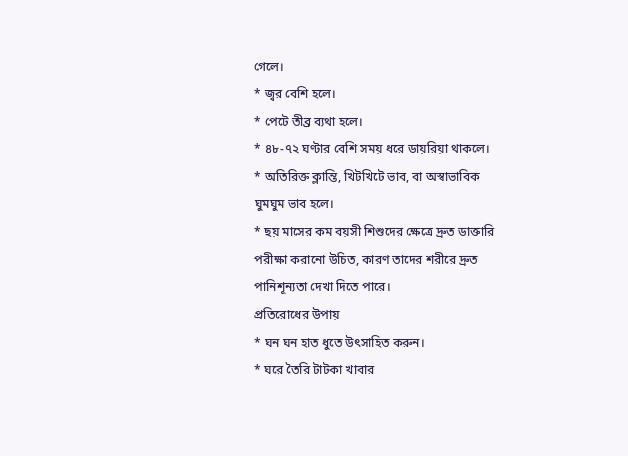গেলে।
* জ্বর বেশি হলে।
* পেটে তীব্র ব্যথা হলে।
* ৪৮-৭২ ঘণ্টার বেশি সময় ধরে ডায়রিয়া থাকলে।
* অতিরিক্ত ক্লান্তি, খিটখিটে ভাব, বা অস্বাভাবিক ঘুমঘুম ভাব হলে।
* ছয় মাসের কম বয়সী শিশুদের ক্ষেত্রে দ্রুত ডাক্তারি পরীক্ষা করানো উচিত, কারণ তাদের শরীরে দ্রুত পানিশূন্যতা দেখা দিতে পারে।
প্রতিরোধের উপায়
* ঘন ঘন হাত ধুতে উৎসাহিত করুন।
* ঘরে তৈরি টাটকা খাবার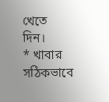খেতে দিন।
* খাবার সঠিকভাবে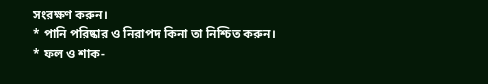সংরক্ষণ করুন।
* পানি পরিষ্কার ও নিরাপদ কিনা তা নিশ্চিত করুন।
* ফল ও শাক-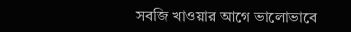সবজি খাওয়ার আগে ভালোভাবে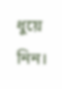ধুয়ে নিন।